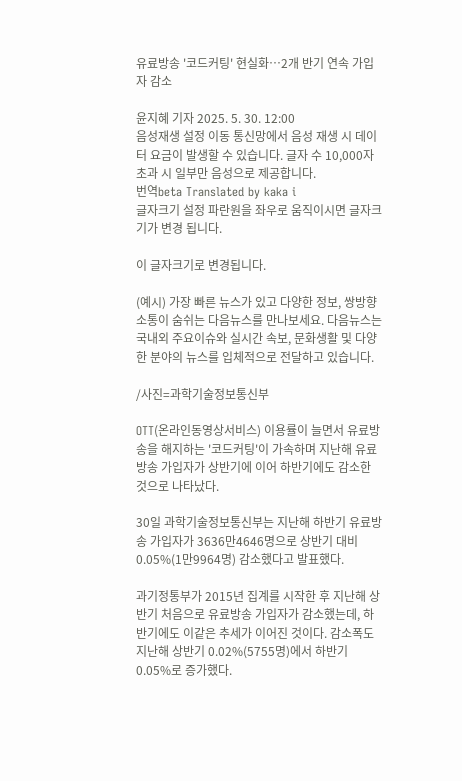유료방송 '코드커팅' 현실화…2개 반기 연속 가입자 감소

윤지혜 기자 2025. 5. 30. 12:00
음성재생 설정 이동 통신망에서 음성 재생 시 데이터 요금이 발생할 수 있습니다. 글자 수 10,000자 초과 시 일부만 음성으로 제공합니다.
번역beta Translated by kaka i
글자크기 설정 파란원을 좌우로 움직이시면 글자크기가 변경 됩니다.

이 글자크기로 변경됩니다.

(예시) 가장 빠른 뉴스가 있고 다양한 정보, 쌍방향 소통이 숨쉬는 다음뉴스를 만나보세요. 다음뉴스는 국내외 주요이슈와 실시간 속보, 문화생활 및 다양한 분야의 뉴스를 입체적으로 전달하고 있습니다.

/사진=과학기술정보통신부

OTT(온라인동영상서비스) 이용률이 늘면서 유료방송을 해지하는 '코드커팅'이 가속하며 지난해 유료방송 가입자가 상반기에 이어 하반기에도 감소한 것으로 나타났다.

30일 과학기술정보통신부는 지난해 하반기 유료방송 가입자가 3636만4646명으로 상반기 대비 0.05%(1만9964명) 감소했다고 발표했다.

과기정통부가 2015년 집계를 시작한 후 지난해 상반기 처음으로 유료방송 가입자가 감소했는데, 하반기에도 이같은 추세가 이어진 것이다. 감소폭도 지난해 상반기 0.02%(5755명)에서 하반기 0.05%로 증가했다.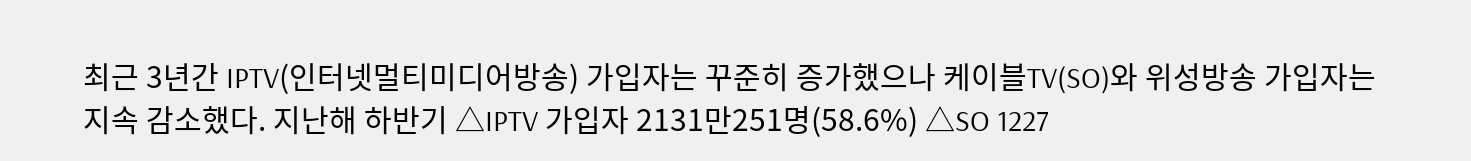최근 3년간 IPTV(인터넷멀티미디어방송) 가입자는 꾸준히 증가했으나 케이블TV(SO)와 위성방송 가입자는 지속 감소했다. 지난해 하반기 △IPTV 가입자 2131만251명(58.6%) △SO 1227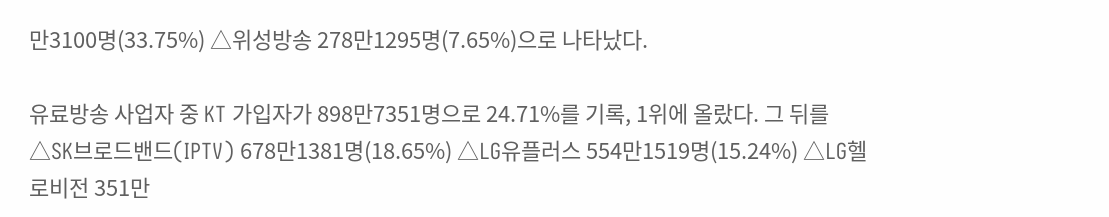만3100명(33.75%) △위성방송 278만1295명(7.65%)으로 나타났다.

유료방송 사업자 중 KT 가입자가 898만7351명으로 24.71%를 기록, 1위에 올랐다. 그 뒤를 △SK브로드밴드(IPTV) 678만1381명(18.65%) △LG유플러스 554만1519명(15.24%) △LG헬로비전 351만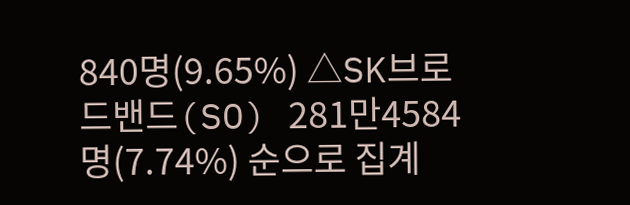840명(9.65%) △SK브로드밴드(SO) 281만4584명(7.74%) 순으로 집계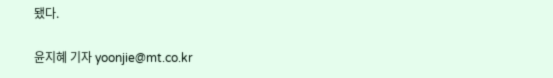됐다.

윤지혜 기자 yoonjie@mt.co.kr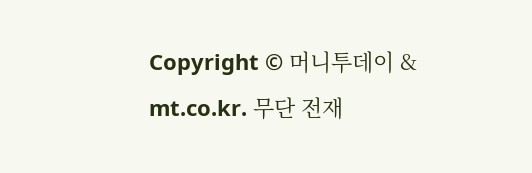Copyright © 머니투데이 & mt.co.kr. 무단 전재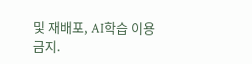및 재배포, AI학습 이용 금지.